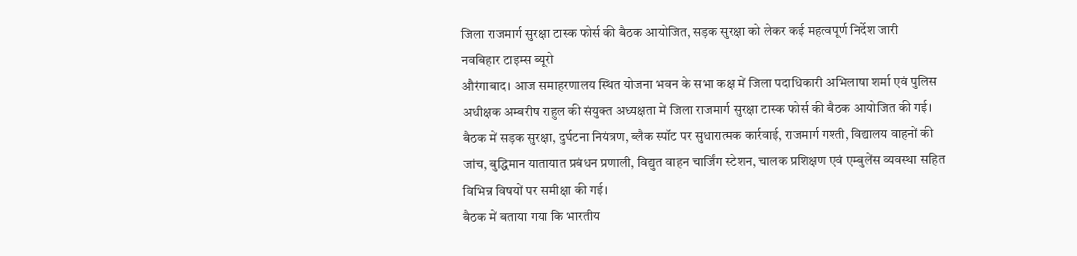जिला राजमार्ग सुरक्षा टास्क फोर्स की बैठक आयोजित, सड़क सुरक्षा को लेकर कई महत्वपूर्ण निर्देश जारी
नवबिहार टाइम्स ब्यूरो
औरंगाबाद। आज समाहरणालय स्थित योजना भवन के सभा कक्ष में जिला पदाधिकारी अभिलाषा शर्मा एवं पुलिस अधीक्षक अम्बरीष राहुल की संयुक्त अध्यक्षता में जिला राजमार्ग सुरक्षा टास्क फोर्स की बैठक आयोजित की गई।
बैठक में सड़क सुरक्षा, दुर्घटना नियंत्रण, ब्लैक स्पॉट पर सुधारात्मक कार्रवाई, राजमार्ग गश्ती, विद्यालय वाहनों की जांच, बुद्धिमान यातायात प्रबंधन प्रणाली, विद्युत वाहन चार्जिंग स्टेशन, चालक प्रशिक्षण एवं एम्बुलेंस व्यवस्था सहित विभिन्न विषयों पर समीक्षा की गई।
बैठक में बताया गया कि भारतीय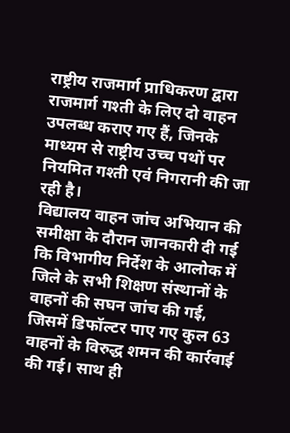राष्ट्रीय राजमार्ग प्राधिकरण द्वारा राजमार्ग गश्ती के लिए दो वाहन उपलब्ध कराए गए हैं, जिनके माध्यम से राष्ट्रीय उच्च पथों पर नियमित गश्ती एवं निगरानी की जा रही है।
विद्यालय वाहन जांच अभियान की समीक्षा के दौरान जानकारी दी गई कि विभागीय निर्देश के आलोक में जिले के सभी शिक्षण संस्थानों के वाहनों की सघन जांच की गई, जिसमें डिफॉल्टर पाए गए कुल 63 वाहनों के विरुद्ध शमन की कार्रवाई की गई। साथ ही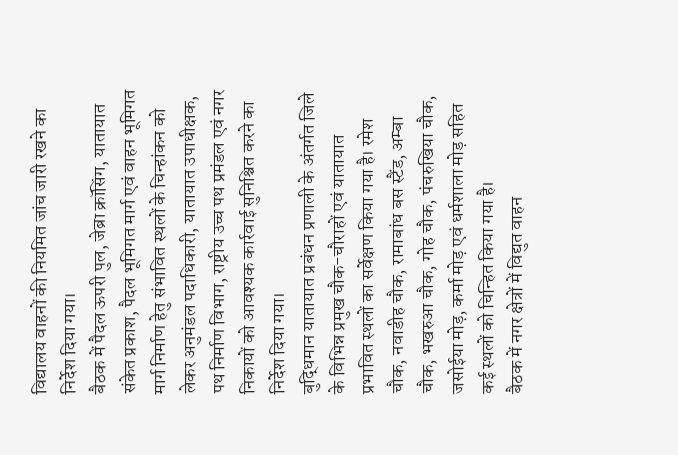विद्यालय वाहनों की नियमित जांच जारी रखने का निर्देश दिया गया।
बैठक में पैदल ऊपरी पुल, जेब्रा क्रॉसिंग, यातायात संकेत प्रकाश, पैदल भूमिगत मार्ग एवं वाहन भूमिगत मार्ग निर्माण हेतु संभावित स्थलों के चिन्हांकन को लेकर अनुमंडल पदाधिकारी, यातायात उपाधीक्षक, पथ निर्माण विभाग, राष्ट्रीय उच्च पथ प्रमंडल एवं नगर निकायों को आवश्यक कार्रवाई सुनिश्चित करने का निर्देश दिया गया।
बुद्धिमान यातायात प्रबंधन प्रणाली के अंतर्गत जिले के विभिन्न प्रमुख चौक-चौराहों एवं यातायात प्रभावित स्थलों का सर्वेक्षण किया गया है। रमेश चौक, नवाडीह चौक, रामाबांध बस स्टैंड, अम्बा चौक, भखरुआ चौक, गोह चौक, पंचरुखिया चौक, जसोईया मोड़, कर्मा मोड़ एवं धर्मशाला मोड़ सहित कई स्थलों को चिन्हित किया गया है।
बैठक में नगर क्षेत्रों में विद्युत वाहन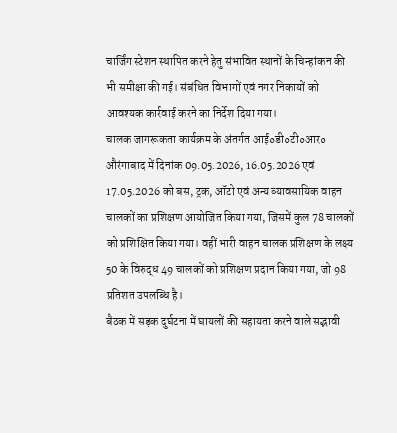चार्जिंग स्टेशन स्थापित करने हेतु संभावित स्थानों के चिन्हांकन की भी समीक्षा की गई। संबंधित विभागों एवं नगर निकायों को आवश्यक कार्रवाई करने का निर्देश दिया गया।
चालक जागरूकता कार्यक्रम के अंतर्गत आई०डी०टी०आर० औरंगाबाद में दिनांक 09.05.2026, 16.05.2026 एवं 17.05.2026 को बस, ट्रक, ऑटो एवं अन्य व्यावसायिक वाहन चालकों का प्रशिक्षण आयोजित किया गया, जिसमें कुल 78 चालकों को प्रशिक्षित किया गया। वहीं भारी वाहन चालक प्रशिक्षण के लक्ष्य 50 के विरुद्ध 49 चालकों को प्रशिक्षण प्रदान किया गया, जो 98 प्रतिशत उपलब्धि है।
बैठक में सड़क दुर्घटना में घायलों की सहायता करने वाले सद्भावी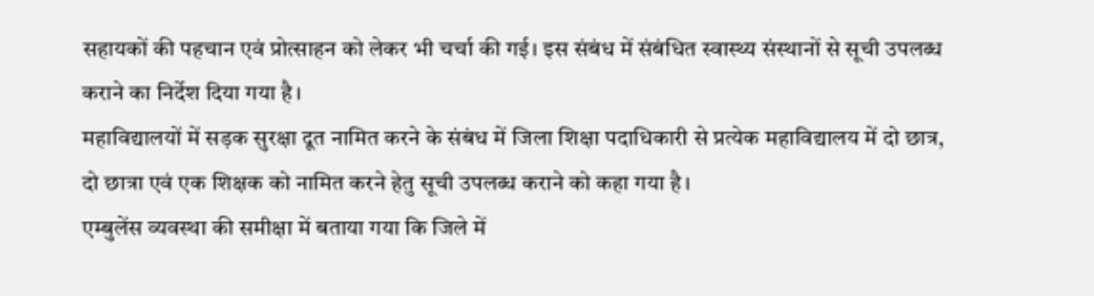सहायकों की पहचान एवं प्रोत्साहन को लेकर भी चर्चा की गई। इस संबंध में संबंधित स्वास्थ्य संस्थानों से सूची उपलब्ध कराने का निर्देश दिया गया है।
महाविद्यालयों में सड़क सुरक्षा दूत नामित करने के संबंध में जिला शिक्षा पदाधिकारी से प्रत्येक महाविद्यालय में दो छात्र, दो छात्रा एवं एक शिक्षक को नामित करने हेतु सूची उपलब्ध कराने को कहा गया है।
एम्बुलेंस व्यवस्था की समीक्षा में बताया गया कि जिले में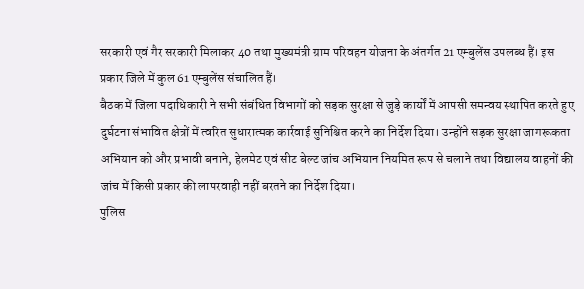सरकारी एवं गैर सरकारी मिलाकर 40 तथा मुख्यमंत्री ग्राम परिवहन योजना के अंतर्गत 21 एम्बुलेंस उपलब्ध हैं। इस प्रकार जिले में कुल 61 एम्बुलेंस संचालित हैं।
बैठक में जिला पदाधिकारी ने सभी संबंधित विभागों को सड़क सुरक्षा से जुड़े कार्यों में आपसी समन्वय स्थापित करते हुए दुर्घटना संभावित क्षेत्रों में त्वरित सुधारात्मक कार्रवाई सुनिश्चित करने का निर्देश दिया। उन्होंने सड़क सुरक्षा जागरूकता अभियान को और प्रभावी बनाने, हेलमेट एवं सीट बेल्ट जांच अभियान नियमित रूप से चलाने तथा विद्यालय वाहनों की जांच में किसी प्रकार की लापरवाही नहीं बरतने का निर्देश दिया।
पुलिस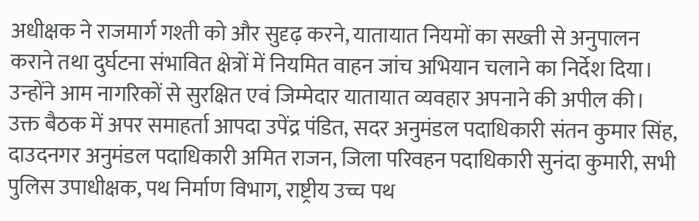अधीक्षक ने राजमार्ग गश्ती को और सुदृढ़ करने, यातायात नियमों का सख्ती से अनुपालन कराने तथा दुर्घटना संभावित क्षेत्रों में नियमित वाहन जांच अभियान चलाने का निर्देश दिया। उन्होंने आम नागरिकों से सुरक्षित एवं जिम्मेदार यातायात व्यवहार अपनाने की अपील की।
उक्त बैठक में अपर समाहर्ता आपदा उपेंद्र पंडित, सदर अनुमंडल पदाधिकारी संतन कुमार सिंह, दाउदनगर अनुमंडल पदाधिकारी अमित राजन, जिला परिवहन पदाधिकारी सुनंदा कुमारी, सभी पुलिस उपाधीक्षक, पथ निर्माण विभाग, राष्ट्रीय उच्च पथ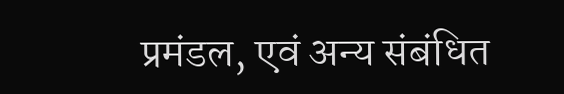प्रमंडल, एवं अन्य संबंधित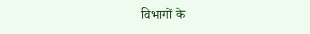विभागों के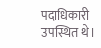पदाधिकारी उपस्थित थे।